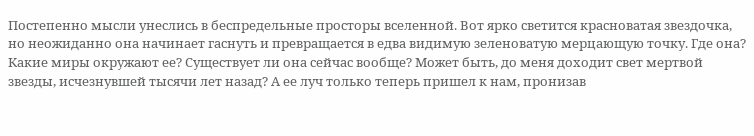Постепенно мысли унеслись в беспредельные просторы вселенной. Вот ярко светится красноватая звездочка, но неожиданно она начинает гаснуть и превращается в едва видимую зеленоватую мерцающую точку. Где она? Какие миры окружают ее? Существует ли она сейчас вообще? Может быть, до меня доходит свет мертвой звезды, исчезнувшей тысячи лет назад? А ее луч только теперь пришел к нам, пронизав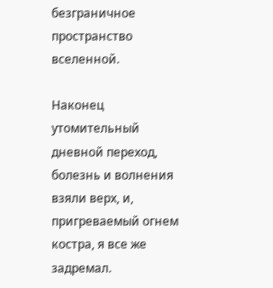безграничное пространство вселенной.

Наконец утомительный дневной переход, болезнь и волнения взяли верх, и, пригреваемый огнем костра, я все же задремал.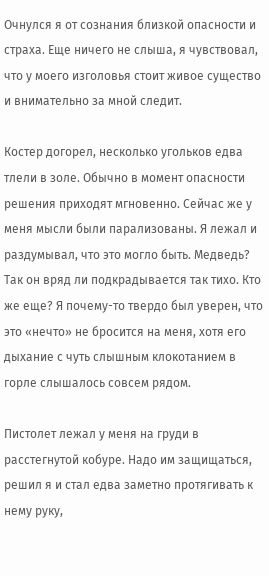Очнулся я от сознания близкой опасности и страха. Еще ничего не слыша, я чувствовал, что у моего изголовья стоит живое существо и внимательно за мной следит.

Костер догорел, несколько угольков едва тлели в золе. Обычно в момент опасности решения приходят мгновенно. Сейчас же у меня мысли были парализованы. Я лежал и раздумывал, что это могло быть. Медведь? Так он вряд ли подкрадывается так тихо. Кто же еще? Я почему-то твердо был уверен, что это «нечто» не бросится на меня, хотя его дыхание с чуть слышным клокотанием в горле слышалось совсем рядом.

Пистолет лежал у меня на груди в расстегнутой кобуре. Надо им защищаться, решил я и стал едва заметно протягивать к нему руку,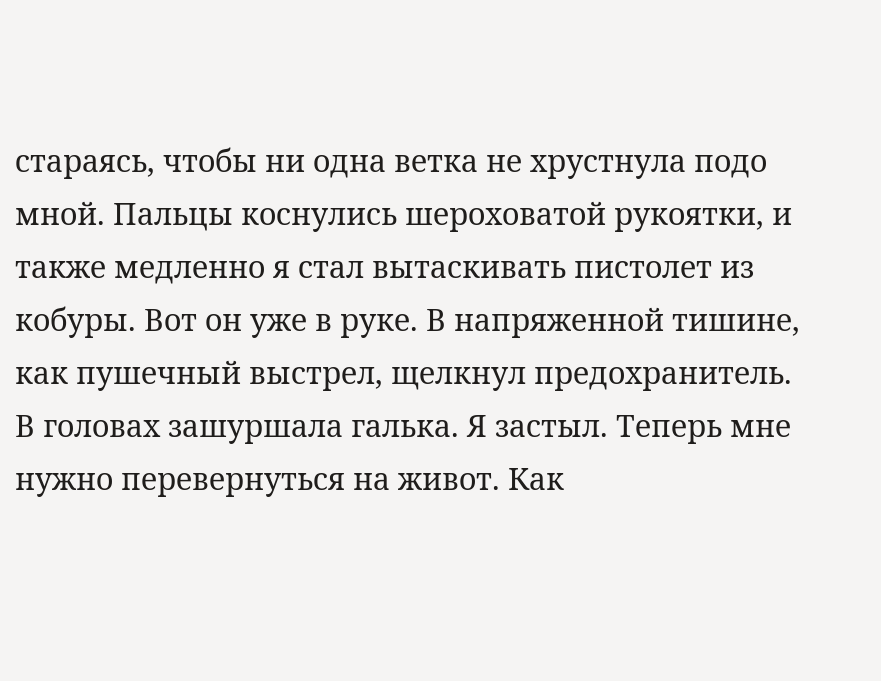стараясь, чтобы ни одна ветка не хрустнула подо мной. Пальцы коснулись шероховатой рукоятки, и также медленно я стал вытаскивать пистолет из кобуры. Вот он уже в руке. В напряженной тишине, как пушечный выстрел, щелкнул предохранитель. В головах зашуршала галька. Я застыл. Теперь мне нужно перевернуться на живот. Как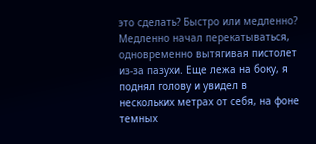это сделать? Быстро или медленно? Медленно начал перекатываться, одновременно вытягивая пистолет из-за пазухи. Еще лежа на боку, я поднял голову и увидел в нескольких метрах от себя, на фоне темных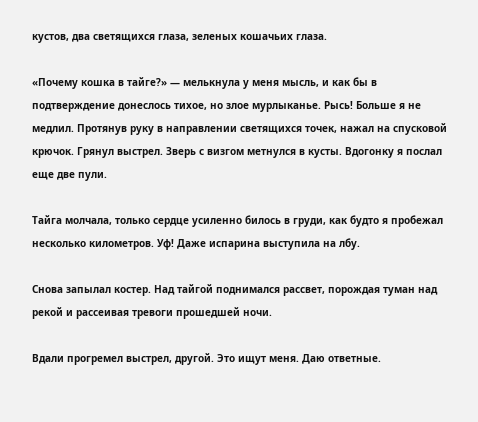кустов, два светящихся глаза, зеленых кошачьих глаза.

«Почему кошка в тайге?» — мелькнула у меня мысль, и как бы в подтверждение донеслось тихое, но злое мурлыканье. Рысь! Больше я не медлил. Протянув руку в направлении светящихся точек, нажал на спусковой крючок. Грянул выстрел. Зверь с визгом метнулся в кусты. Вдогонку я послал еще две пули.

Тайга молчала, только сердце усиленно билось в груди, как будто я пробежал несколько километров. Уф! Даже испарина выступила на лбу.

Снова запылал костер. Над тайгой поднимался рассвет, порождая туман над рекой и рассеивая тревоги прошедшей ночи.

Вдали прогремел выстрел, другой. Это ищут меня. Даю ответные.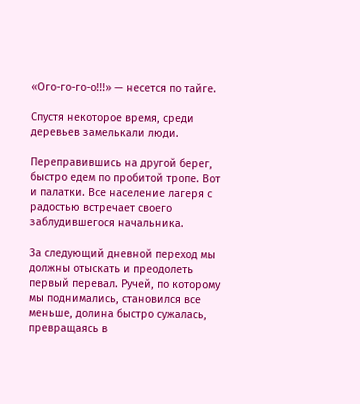«Ого-го-го-о!!!» — несется по тайге.

Спустя некоторое время, среди деревьев замелькали люди.

Переправившись на другой берег, быстро едем по пробитой тропе. Вот и палатки. Все население лагеря с радостью встречает своего заблудившегося начальника.

За следующий дневной переход мы должны отыскать и преодолеть первый перевал. Ручей, по которому мы поднимались, становился все меньше, долина быстро сужалась, превращаясь в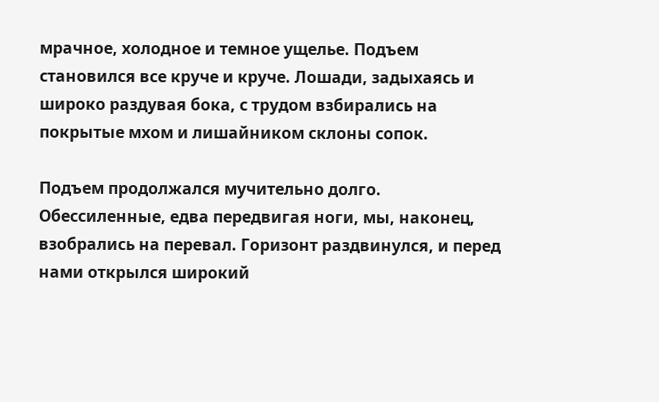мрачное, холодное и темное ущелье. Подъем становился все круче и круче. Лошади, задыхаясь и широко раздувая бока, с трудом взбирались на покрытые мхом и лишайником склоны сопок.

Подъем продолжался мучительно долго. Обессиленные, едва передвигая ноги, мы, наконец, взобрались на перевал. Горизонт раздвинулся, и перед нами открылся широкий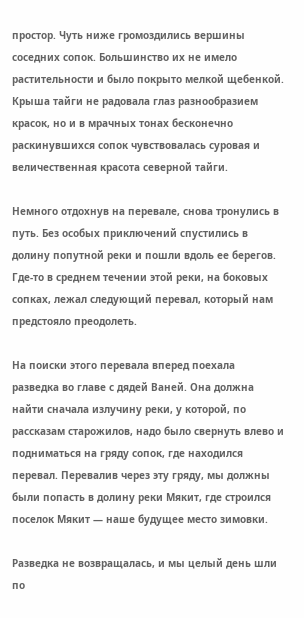простор. Чуть ниже громоздились вершины соседних сопок. Большинство их не имело растительности и было покрыто мелкой щебенкой. Крыша тайги не радовала глаз разнообразием красок, но и в мрачных тонах бесконечно раскинувшихся сопок чувствовалась суровая и величественная красота северной тайги.

Немного отдохнув на перевале, снова тронулись в путь. Без особых приключений спустились в долину попутной реки и пошли вдоль ее берегов. Где-то в среднем течении этой реки, на боковых сопках, лежал следующий перевал, который нам предстояло преодолеть.

На поиски этого перевала вперед поехала разведка во главе с дядей Ваней. Она должна найти сначала излучину реки, у которой, по рассказам старожилов, надо было свернуть влево и подниматься на гряду сопок, где находился перевал. Перевалив через эту гряду, мы должны были попасть в долину реки Мякит, где строился поселок Мякит — наше будущее место зимовки.

Разведка не возвращалась, и мы целый день шли по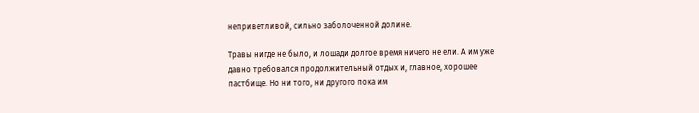неприветливой, сильно заболоченной долине.

Травы нигде не было, и лошади долгое время ничего не ели. А им уже давно требовался продолжительный отдых и, главное, хорошее пастбище. Но ни того, ни другого пока им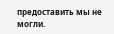предоставить мы не могли.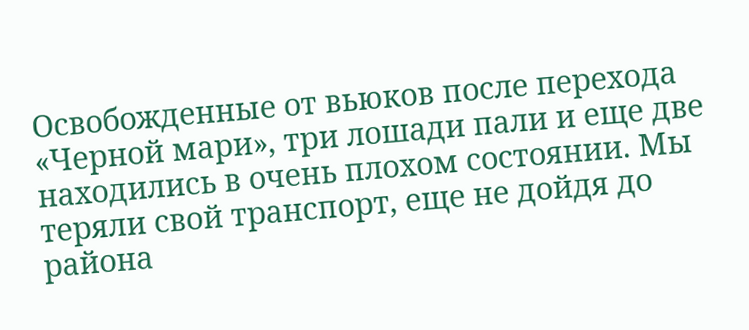Освобожденные от вьюков после перехода «Черной мари», три лошади пали и еще две находились в очень плохом состоянии. Мы теряли свой транспорт, еще не дойдя до района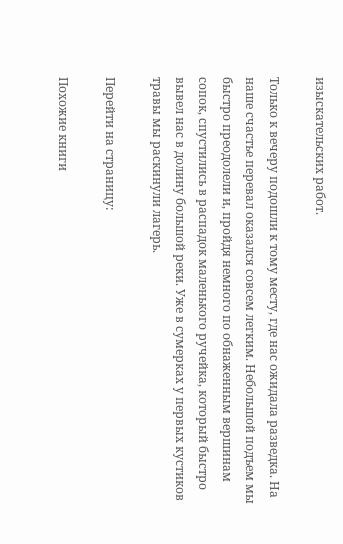изыскательских работ.

Только к вечеру подошли к тому месту, где нас ожидала разведка. На наше счастье перевал оказался совсем легким. Небольшой подъем мы быстро преодолели и, пройдя немного по обнаженным вершинам сопок, спустились в распадок маленького ручейка, который быстро вывел нас в долину большой реки. Уже в сумерках у первых кустиков травы мы раскинули лагерь.

Перейти на страницу:

Похожие книги